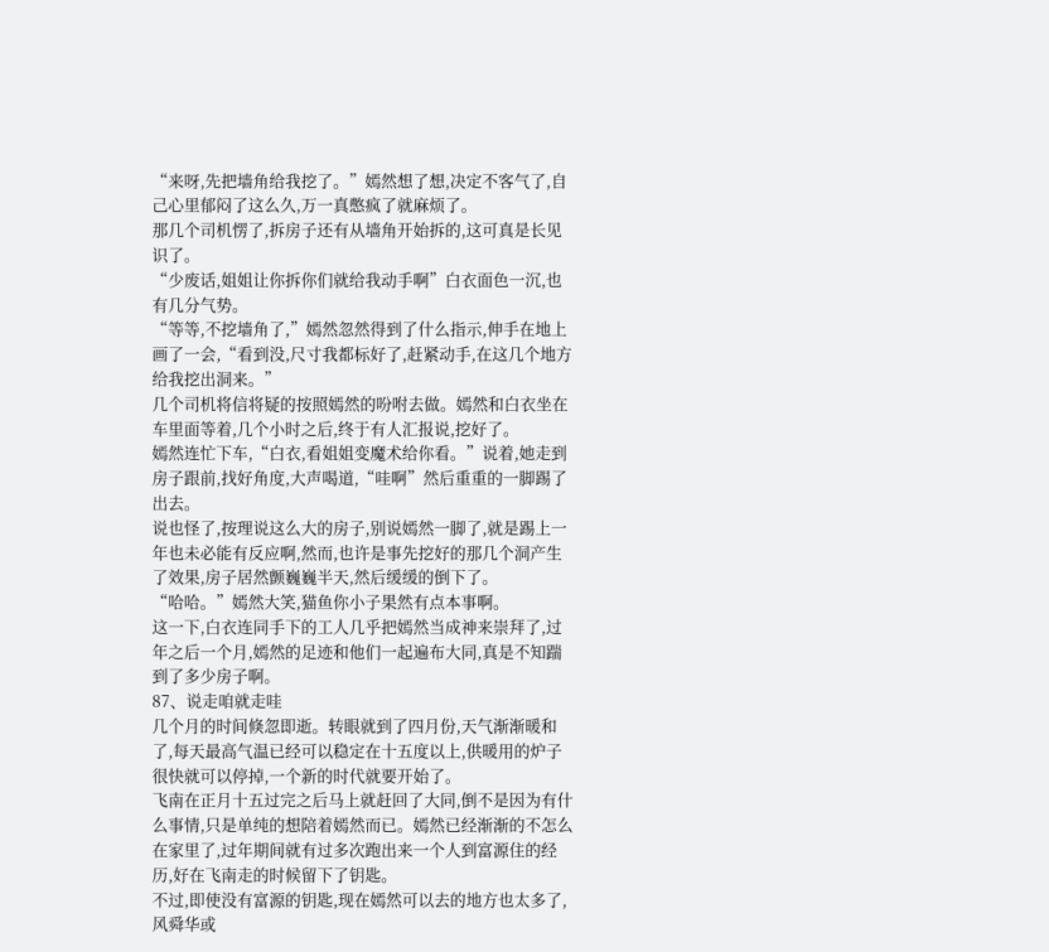“来呀,先把墙角给我挖了。”嫣然想了想,决定不客气了,自己心里郁闷了这么久,万一真憋疯了就麻烦了。
那几个司机愣了,拆房子还有从墙角开始拆的,这可真是长见识了。
“少废话,姐姐让你拆你们就给我动手啊”白衣面色一沉,也有几分气势。
“等等,不挖墙角了,”嫣然忽然得到了什么指示,伸手在地上画了一会,“看到没,尺寸我都标好了,赶紧动手,在这几个地方给我挖出洞来。”
几个司机将信将疑的按照嫣然的吩咐去做。嫣然和白衣坐在车里面等着,几个小时之后,终于有人汇报说,挖好了。
嫣然连忙下车,“白衣,看姐姐变魔术给你看。”说着,她走到房子跟前,找好角度,大声喝道,“哇啊”然后重重的一脚踢了出去。
说也怪了,按理说这么大的房子,别说嫣然一脚了,就是踢上一年也未必能有反应啊,然而,也许是事先挖好的那几个洞产生了效果,房子居然颤巍巍半天,然后缓缓的倒下了。
“哈哈。”嫣然大笑,猫鱼你小子果然有点本事啊。
这一下,白衣连同手下的工人几乎把嫣然当成神来崇拜了,过年之后一个月,嫣然的足迹和他们一起遍布大同,真是不知踹到了多少房子啊。
87、说走咱就走哇
几个月的时间倏忽即逝。转眼就到了四月份,天气渐渐暖和了,每天最高气温已经可以稳定在十五度以上,供暖用的炉子很快就可以停掉,一个新的时代就要开始了。
飞南在正月十五过完之后马上就赶回了大同,倒不是因为有什么事情,只是单纯的想陪着嫣然而已。嫣然已经渐渐的不怎么在家里了,过年期间就有过多次跑出来一个人到富源住的经历,好在飞南走的时候留下了钥匙。
不过,即使没有富源的钥匙,现在嫣然可以去的地方也太多了,风舜华或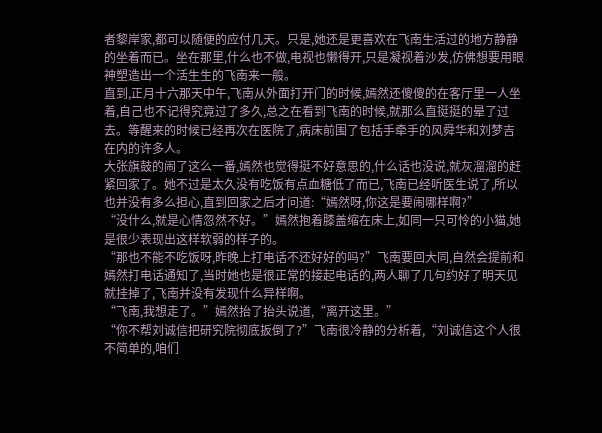者黎岸家,都可以随便的应付几天。只是,她还是更喜欢在飞南生活过的地方静静的坐着而已。坐在那里,什么也不做,电视也懒得开,只是凝视着沙发,仿佛想要用眼神塑造出一个活生生的飞南来一般。
直到,正月十六那天中午,飞南从外面打开门的时候,嫣然还傻傻的在客厅里一人坐着,自己也不记得究竟过了多久,总之在看到飞南的时候,就那么直挺挺的晕了过去。等醒来的时候已经再次在医院了,病床前围了包括手牵手的风舜华和刘梦吉在内的许多人。
大张旗鼓的闹了这么一番,嫣然也觉得挺不好意思的,什么话也没说,就灰溜溜的赶紧回家了。她不过是太久没有吃饭有点血糖低了而已,飞南已经听医生说了,所以也并没有多么担心,直到回家之后才问道:“嫣然呀,你这是要闹哪样啊?”
“没什么,就是心情忽然不好。”嫣然抱着膝盖缩在床上,如同一只可怜的小猫,她是很少表现出这样软弱的样子的。
“那也不能不吃饭呀,昨晚上打电话不还好好的吗?”飞南要回大同,自然会提前和嫣然打电话通知了,当时她也是很正常的接起电话的,两人聊了几句约好了明天见就挂掉了,飞南并没有发现什么异样啊。
“飞南,我想走了。”嫣然抬了抬头说道,“离开这里。”
“你不帮刘诚信把研究院彻底扳倒了?”飞南很冷静的分析着,“刘诚信这个人很不简单的,咱们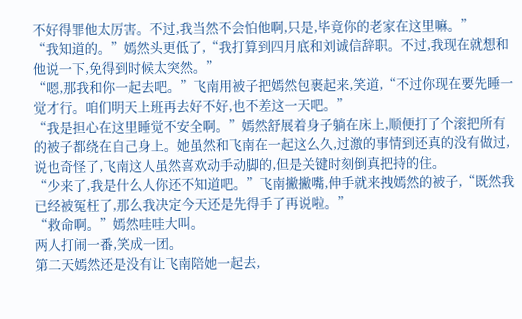不好得罪他太厉害。不过,我当然不会怕他啊,只是,毕竟你的老家在这里嘛。”
“我知道的。”嫣然头更低了,“我打算到四月底和刘诚信辞职。不过,我现在就想和他说一下,免得到时候太突然。”
“嗯,那我和你一起去吧。”飞南用被子把嫣然包裹起来,笑道,“不过你现在要先睡一觉才行。咱们明天上班再去好不好,也不差这一天吧。”
“我是担心在这里睡觉不安全啊。”嫣然舒展着身子躺在床上,顺便打了个滚把所有的被子都绕在自己身上。她虽然和飞南在一起这么久,过激的事情到还真的没有做过,说也奇怪了,飞南这人虽然喜欢动手动脚的,但是关键时刻倒真把持的住。
“少来了,我是什么人你还不知道吧。”飞南撇撇嘴,伸手就来拽嫣然的被子,“既然我已经被冤枉了,那么我决定今天还是先得手了再说啦。”
“救命啊。”嫣然哇哇大叫。
两人打闹一番,笑成一团。
第二天嫣然还是没有让飞南陪她一起去,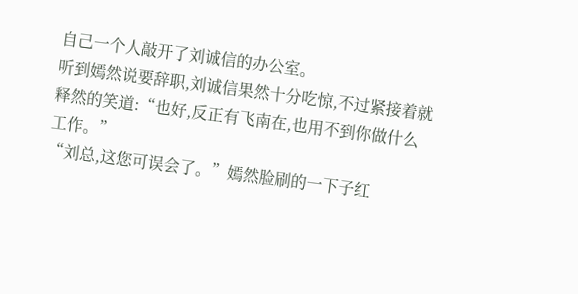自己一个人敲开了刘诚信的办公室。
听到嫣然说要辞职,刘诚信果然十分吃惊,不过紧接着就释然的笑道:“也好,反正有飞南在,也用不到你做什么工作。”
“刘总,这您可误会了。”嫣然脸刷的一下子红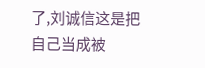了,刘诚信这是把自己当成被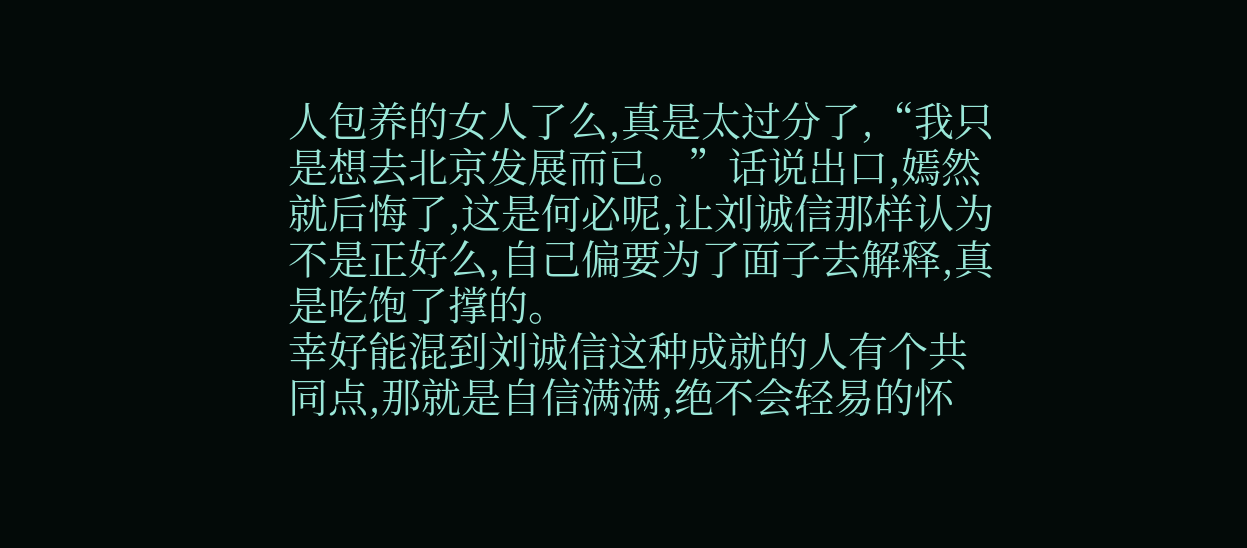人包养的女人了么,真是太过分了,“我只是想去北京发展而已。”话说出口,嫣然就后悔了,这是何必呢,让刘诚信那样认为不是正好么,自己偏要为了面子去解释,真是吃饱了撑的。
幸好能混到刘诚信这种成就的人有个共同点,那就是自信满满,绝不会轻易的怀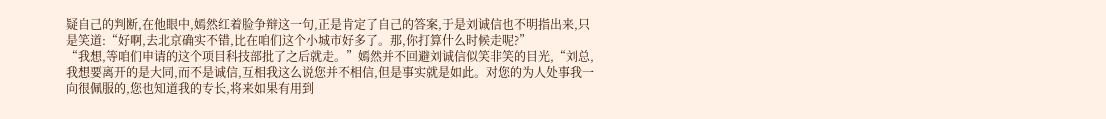疑自己的判断,在他眼中,嫣然红着脸争辩这一句,正是肯定了自己的答案,于是刘诚信也不明指出来,只是笑道:“好啊,去北京确实不错,比在咱们这个小城市好多了。那,你打算什么时候走呢?”
“我想,等咱们申请的这个项目科技部批了之后就走。”嫣然并不回避刘诚信似笑非笑的目光,“刘总,我想要离开的是大同,而不是诚信,互相我这么说您并不相信,但是事实就是如此。对您的为人处事我一向很佩服的,您也知道我的专长,将来如果有用到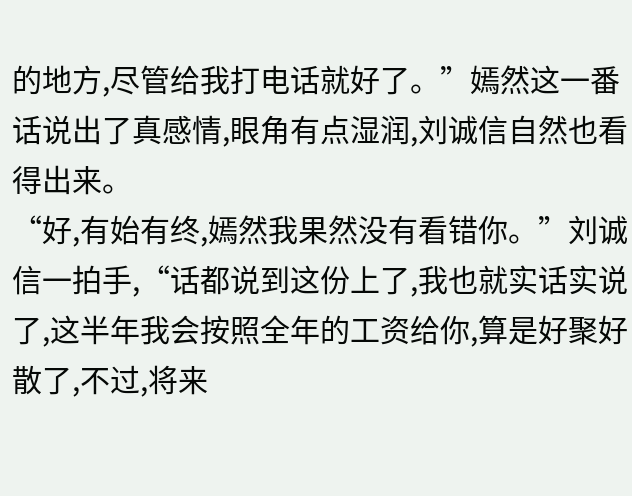的地方,尽管给我打电话就好了。”嫣然这一番话说出了真感情,眼角有点湿润,刘诚信自然也看得出来。
“好,有始有终,嫣然我果然没有看错你。”刘诚信一拍手,“话都说到这份上了,我也就实话实说了,这半年我会按照全年的工资给你,算是好聚好散了,不过,将来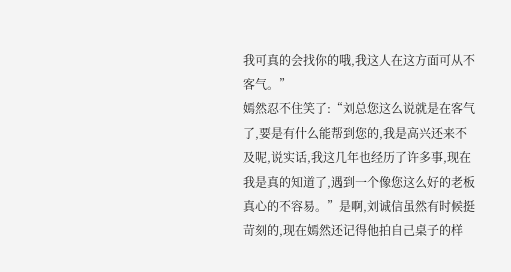我可真的会找你的哦,我这人在这方面可从不客气。”
嫣然忍不住笑了:“刘总您这么说就是在客气了,要是有什么能帮到您的,我是高兴还来不及呢,说实话,我这几年也经历了许多事,现在我是真的知道了,遇到一个像您这么好的老板真心的不容易。”是啊,刘诚信虽然有时候挺苛刻的,现在嫣然还记得他拍自己桌子的样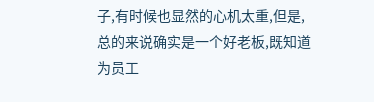子,有时候也显然的心机太重,但是,总的来说确实是一个好老板,既知道为员工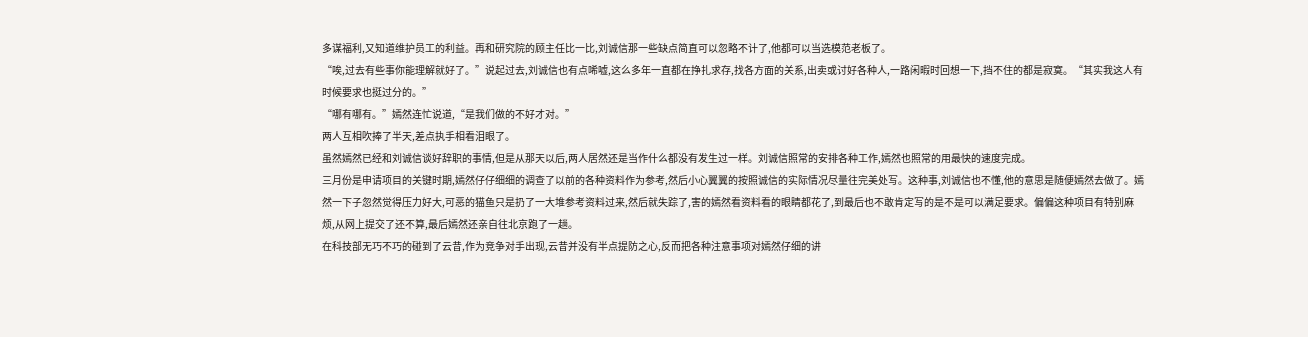多谋福利,又知道维护员工的利益。再和研究院的顾主任比一比,刘诚信那一些缺点简直可以忽略不计了,他都可以当选模范老板了。
“唉,过去有些事你能理解就好了。”说起过去,刘诚信也有点唏嘘,这么多年一直都在挣扎求存,找各方面的关系,出卖或讨好各种人,一路闲暇时回想一下,挡不住的都是寂寞。“其实我这人有时候要求也挺过分的。”
“哪有哪有。”嫣然连忙说道,“是我们做的不好才对。”
两人互相吹捧了半天,差点执手相看泪眼了。
虽然嫣然已经和刘诚信谈好辞职的事情,但是从那天以后,两人居然还是当作什么都没有发生过一样。刘诚信照常的安排各种工作,嫣然也照常的用最快的速度完成。
三月份是申请项目的关键时期,嫣然仔仔细细的调查了以前的各种资料作为参考,然后小心翼翼的按照诚信的实际情况尽量往完美处写。这种事,刘诚信也不懂,他的意思是随便嫣然去做了。嫣然一下子忽然觉得压力好大,可恶的猫鱼只是扔了一大堆参考资料过来,然后就失踪了,害的嫣然看资料看的眼睛都花了,到最后也不敢肯定写的是不是可以满足要求。偏偏这种项目有特别麻烦,从网上提交了还不算,最后嫣然还亲自往北京跑了一趟。
在科技部无巧不巧的碰到了云昔,作为竞争对手出现,云昔并没有半点提防之心,反而把各种注意事项对嫣然仔细的讲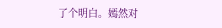了个明白。嫣然对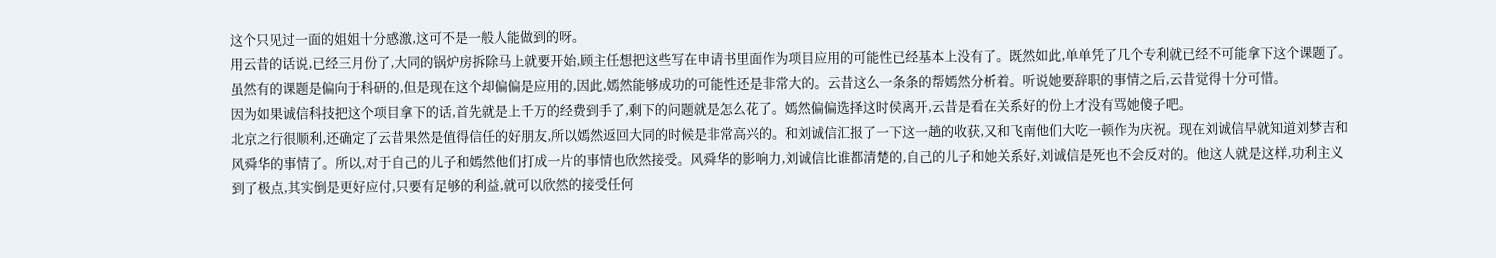这个只见过一面的姐姐十分感激,这可不是一般人能做到的呀。
用云昔的话说,已经三月份了,大同的锅炉房拆除马上就要开始,顾主任想把这些写在申请书里面作为项目应用的可能性已经基本上没有了。既然如此,单单凭了几个专利就已经不可能拿下这个课题了。虽然有的课题是偏向于科研的,但是现在这个却偏偏是应用的,因此,嫣然能够成功的可能性还是非常大的。云昔这么一条条的帮嫣然分析着。听说她要辞职的事情之后,云昔觉得十分可惜。
因为如果诚信科技把这个项目拿下的话,首先就是上千万的经费到手了,剩下的问题就是怎么花了。嫣然偏偏选择这时侯离开,云昔是看在关系好的份上才没有骂她傻子吧。
北京之行很顺利,还确定了云昔果然是值得信任的好朋友,所以嫣然返回大同的时候是非常高兴的。和刘诚信汇报了一下这一趟的收获,又和飞南他们大吃一顿作为庆祝。现在刘诚信早就知道刘梦吉和风舜华的事情了。所以,对于自己的儿子和嫣然他们打成一片的事情也欣然接受。风舜华的影响力,刘诚信比谁都清楚的,自己的儿子和她关系好,刘诚信是死也不会反对的。他这人就是这样,功利主义到了极点,其实倒是更好应付,只要有足够的利益,就可以欣然的接受任何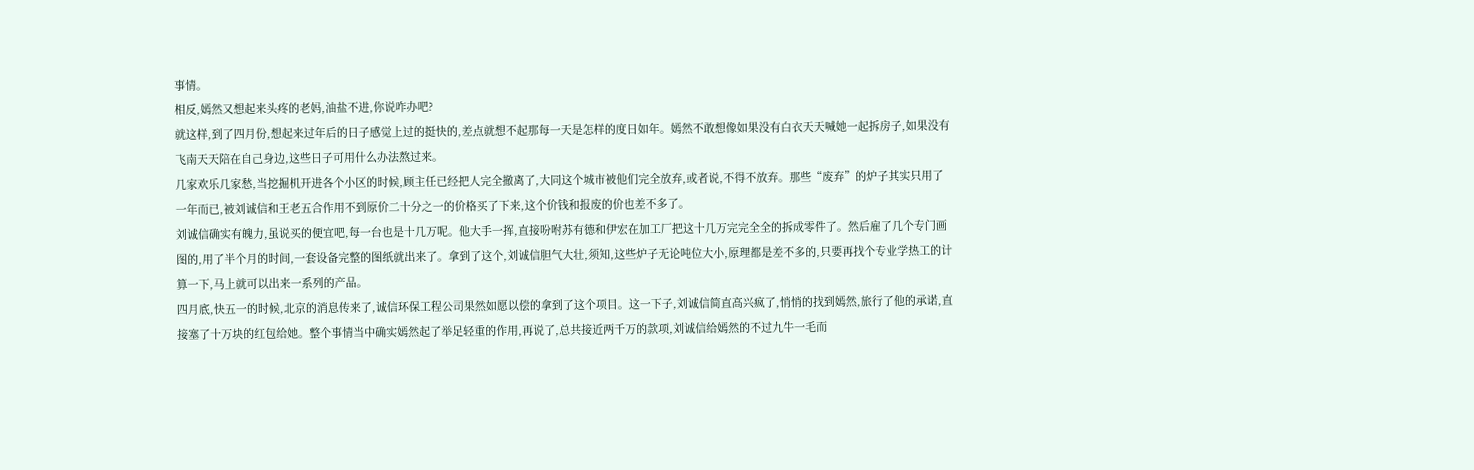事情。
相反,嫣然又想起来头疼的老妈,油盐不进,你说咋办吧?
就这样,到了四月份,想起来过年后的日子感觉上过的挺快的,差点就想不起那每一天是怎样的度日如年。嫣然不敢想像如果没有白衣天天喊她一起拆房子,如果没有飞南天天陪在自己身边,这些日子可用什么办法熬过来。
几家欢乐几家愁,当挖掘机开进各个小区的时候,顾主任已经把人完全撤离了,大同这个城市被他们完全放弃,或者说,不得不放弃。那些“废弃”的炉子其实只用了一年而已,被刘诚信和王老五合作用不到原价二十分之一的价格买了下来,这个价钱和报废的价也差不多了。
刘诚信确实有魄力,虽说买的便宜吧,每一台也是十几万呢。他大手一挥,直接吩咐苏有德和伊宏在加工厂把这十几万完完全全的拆成零件了。然后雇了几个专门画图的,用了半个月的时间,一套设备完整的图纸就出来了。拿到了这个,刘诚信胆气大壮,须知,这些炉子无论吨位大小,原理都是差不多的,只要再找个专业学热工的计算一下,马上就可以出来一系列的产品。
四月底,快五一的时候,北京的消息传来了,诚信环保工程公司果然如愿以偿的拿到了这个项目。这一下子,刘诚信简直高兴疯了,悄悄的找到嫣然,旅行了他的承诺,直接塞了十万块的红包给她。整个事情当中确实嫣然起了举足轻重的作用,再说了,总共接近两千万的款项,刘诚信给嫣然的不过九牛一毛而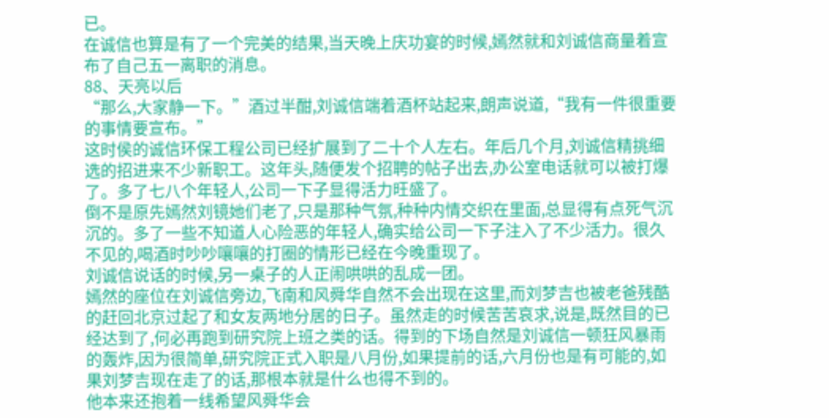已。
在诚信也算是有了一个完美的结果,当天晚上庆功宴的时候,嫣然就和刘诚信商量着宣布了自己五一离职的消息。
88、天亮以后
“那么,大家静一下。”酒过半酣,刘诚信端着酒杯站起来,朗声说道,“我有一件很重要的事情要宣布。”
这时侯的诚信环保工程公司已经扩展到了二十个人左右。年后几个月,刘诚信精挑细选的招进来不少新职工。这年头,随便发个招聘的帖子出去,办公室电话就可以被打爆了。多了七八个年轻人,公司一下子显得活力旺盛了。
倒不是原先嫣然刘镜她们老了,只是那种气氛,种种内情交织在里面,总显得有点死气沉沉的。多了一些不知道人心险恶的年轻人,确实给公司一下子注入了不少活力。很久不见的,喝酒时吵吵嚷嚷的打圈的情形已经在今晚重现了。
刘诚信说话的时候,另一桌子的人正闹哄哄的乱成一团。
嫣然的座位在刘诚信旁边,飞南和风舜华自然不会出现在这里,而刘梦吉也被老爸残酷的赶回北京过起了和女友两地分居的日子。虽然走的时候苦苦哀求,说是,既然目的已经达到了,何必再跑到研究院上班之类的话。得到的下场自然是刘诚信一顿狂风暴雨的轰炸,因为很简单,研究院正式入职是八月份,如果提前的话,六月份也是有可能的,如果刘梦吉现在走了的话,那根本就是什么也得不到的。
他本来还抱着一线希望风舜华会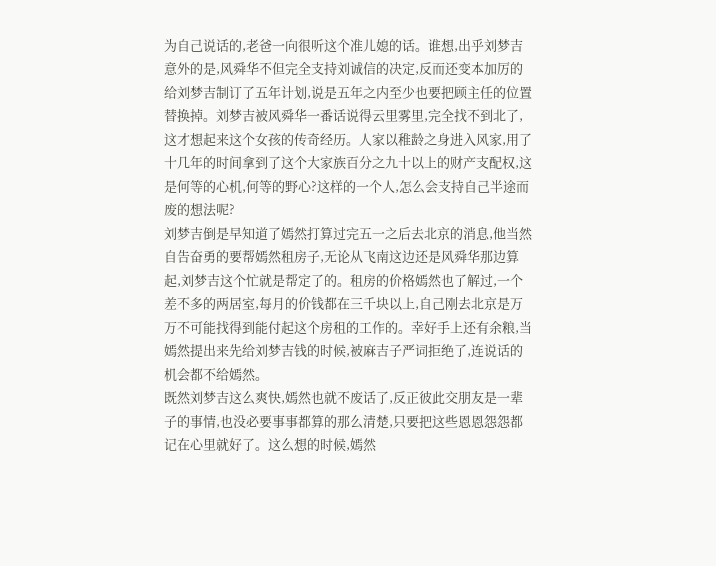为自己说话的,老爸一向很听这个准儿媳的话。谁想,出乎刘梦吉意外的是,风舜华不但完全支持刘诚信的决定,反而还变本加厉的给刘梦吉制订了五年计划,说是五年之内至少也要把顾主任的位置替换掉。刘梦吉被风舜华一番话说得云里雾里,完全找不到北了,这才想起来这个女孩的传奇经历。人家以稚龄之身进入风家,用了十几年的时间拿到了这个大家族百分之九十以上的财产支配权,这是何等的心机,何等的野心?这样的一个人,怎么会支持自己半途而废的想法呢?
刘梦吉倒是早知道了嫣然打算过完五一之后去北京的消息,他当然自告奋勇的要帮嫣然租房子,无论从飞南这边还是风舜华那边算起,刘梦吉这个忙就是帮定了的。租房的价格嫣然也了解过,一个差不多的两居室,每月的价钱都在三千块以上,自己刚去北京是万万不可能找得到能付起这个房租的工作的。幸好手上还有余粮,当嫣然提出来先给刘梦吉钱的时候,被麻吉子严词拒绝了,连说话的机会都不给嫣然。
既然刘梦吉这么爽快,嫣然也就不废话了,反正彼此交朋友是一辈子的事情,也没必要事事都算的那么清楚,只要把这些恩恩怨怨都记在心里就好了。这么想的时候,嫣然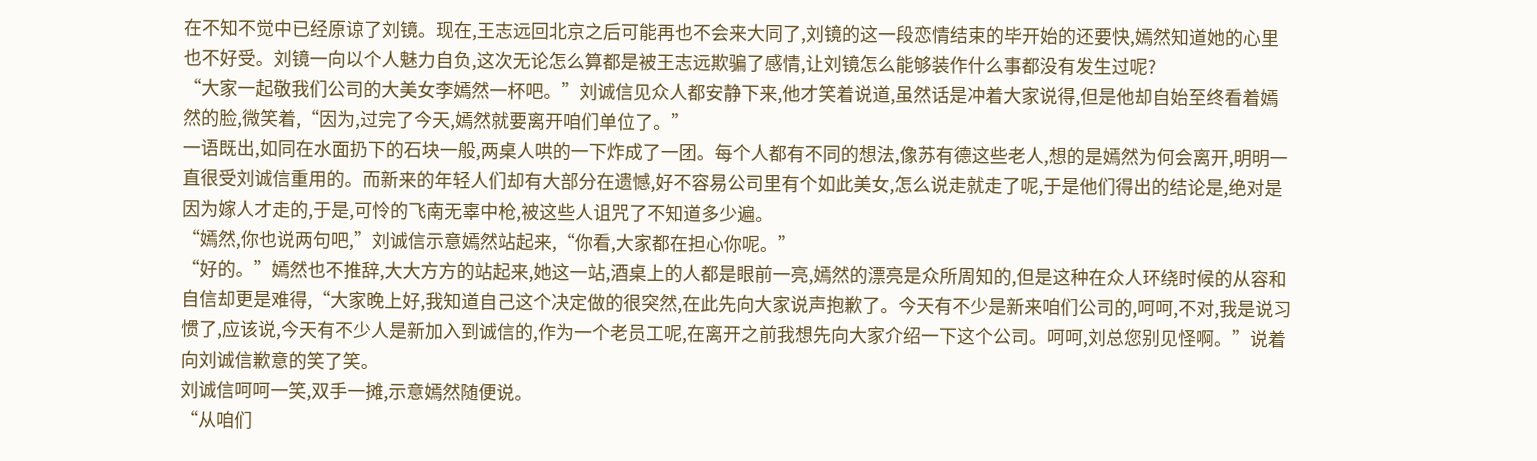在不知不觉中已经原谅了刘镜。现在,王志远回北京之后可能再也不会来大同了,刘镜的这一段恋情结束的毕开始的还要快,嫣然知道她的心里也不好受。刘镜一向以个人魅力自负,这次无论怎么算都是被王志远欺骗了感情,让刘镜怎么能够装作什么事都没有发生过呢?
“大家一起敬我们公司的大美女李嫣然一杯吧。”刘诚信见众人都安静下来,他才笑着说道,虽然话是冲着大家说得,但是他却自始至终看着嫣然的脸,微笑着,“因为,过完了今天,嫣然就要离开咱们单位了。”
一语既出,如同在水面扔下的石块一般,两桌人哄的一下炸成了一团。每个人都有不同的想法,像苏有德这些老人,想的是嫣然为何会离开,明明一直很受刘诚信重用的。而新来的年轻人们却有大部分在遗憾,好不容易公司里有个如此美女,怎么说走就走了呢,于是他们得出的结论是,绝对是因为嫁人才走的,于是,可怜的飞南无辜中枪,被这些人诅咒了不知道多少遍。
“嫣然,你也说两句吧,”刘诚信示意嫣然站起来,“你看,大家都在担心你呢。”
“好的。”嫣然也不推辞,大大方方的站起来,她这一站,酒桌上的人都是眼前一亮,嫣然的漂亮是众所周知的,但是这种在众人环绕时候的从容和自信却更是难得,“大家晚上好,我知道自己这个决定做的很突然,在此先向大家说声抱歉了。今天有不少是新来咱们公司的,呵呵,不对,我是说习惯了,应该说,今天有不少人是新加入到诚信的,作为一个老员工呢,在离开之前我想先向大家介绍一下这个公司。呵呵,刘总您别见怪啊。”说着向刘诚信歉意的笑了笑。
刘诚信呵呵一笑,双手一摊,示意嫣然随便说。
“从咱们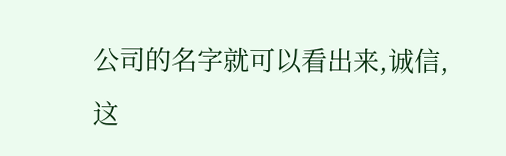公司的名字就可以看出来,诚信,这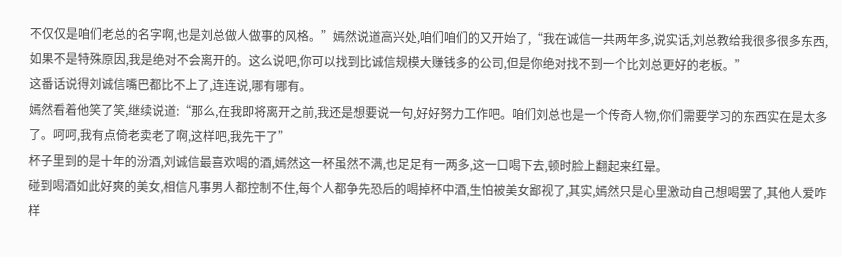不仅仅是咱们老总的名字啊,也是刘总做人做事的风格。”嫣然说道高兴处,咱们咱们的又开始了,“我在诚信一共两年多,说实话,刘总教给我很多很多东西,如果不是特殊原因,我是绝对不会离开的。这么说吧,你可以找到比诚信规模大赚钱多的公司,但是你绝对找不到一个比刘总更好的老板。”
这番话说得刘诚信嘴巴都比不上了,连连说,哪有哪有。
嫣然看着他笑了笑,继续说道:“那么,在我即将离开之前,我还是想要说一句,好好努力工作吧。咱们刘总也是一个传奇人物,你们需要学习的东西实在是太多了。呵呵,我有点倚老卖老了啊,这样吧,我先干了”
杯子里到的是十年的汾酒,刘诚信最喜欢喝的酒,嫣然这一杯虽然不满,也足足有一两多,这一口喝下去,顿时脸上翻起来红晕。
碰到喝酒如此好爽的美女,相信凡事男人都控制不住,每个人都争先恐后的喝掉杯中酒,生怕被美女鄙视了,其实,嫣然只是心里激动自己想喝罢了,其他人爱咋样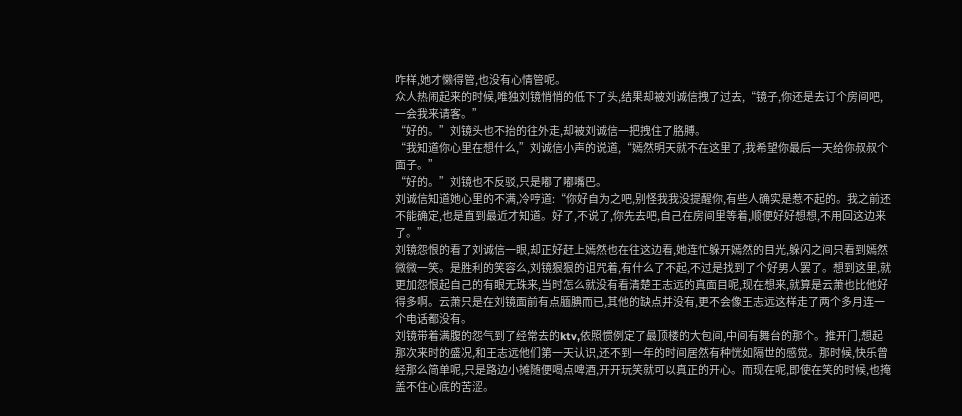咋样,她才懒得管,也没有心情管呢。
众人热闹起来的时候,唯独刘镜悄悄的低下了头,结果却被刘诚信拽了过去,“镜子,你还是去订个房间吧,一会我来请客。”
“好的。”刘镜头也不抬的往外走,却被刘诚信一把拽住了胳膊。
“我知道你心里在想什么,”刘诚信小声的说道,“嫣然明天就不在这里了,我希望你最后一天给你叔叔个面子。”
“好的。”刘镜也不反驳,只是嘟了嘟嘴巴。
刘诚信知道她心里的不满,冷哼道:“你好自为之吧,别怪我我没提醒你,有些人确实是惹不起的。我之前还不能确定,也是直到最近才知道。好了,不说了,你先去吧,自己在房间里等着,顺便好好想想,不用回这边来了。”
刘镜怨恨的看了刘诚信一眼,却正好赶上嫣然也在往这边看,她连忙躲开嫣然的目光,躲闪之间只看到嫣然微微一笑。是胜利的笑容么,刘镜狠狠的诅咒着,有什么了不起,不过是找到了个好男人罢了。想到这里,就更加怨恨起自己的有眼无珠来,当时怎么就没有看清楚王志远的真面目呢,现在想来,就算是云萧也比他好得多啊。云萧只是在刘镜面前有点腼腆而已,其他的缺点并没有,更不会像王志远这样走了两个多月连一个电话都没有。
刘镜带着满腹的怨气到了经常去的ktv,依照惯例定了最顶楼的大包间,中间有舞台的那个。推开门,想起那次来时的盛况,和王志远他们第一天认识,还不到一年的时间居然有种恍如隔世的感觉。那时候,快乐曾经那么简单呢,只是路边小摊随便喝点啤酒,开开玩笑就可以真正的开心。而现在呢,即使在笑的时候,也掩盖不住心底的苦涩。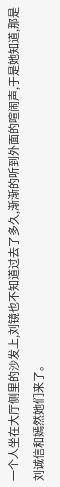一个人坐在大厅侧里的沙发上,刘镜也不知道过去了多久,渐渐的听到外面的喧闹声,于是她知道,那是刘诚信和嫣然她们来了。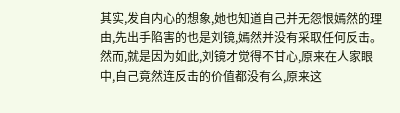其实,发自内心的想象,她也知道自己并无怨恨嫣然的理由,先出手陷害的也是刘镜,嫣然并没有采取任何反击。
然而,就是因为如此,刘镜才觉得不甘心,原来在人家眼中,自己竟然连反击的价值都没有么,原来这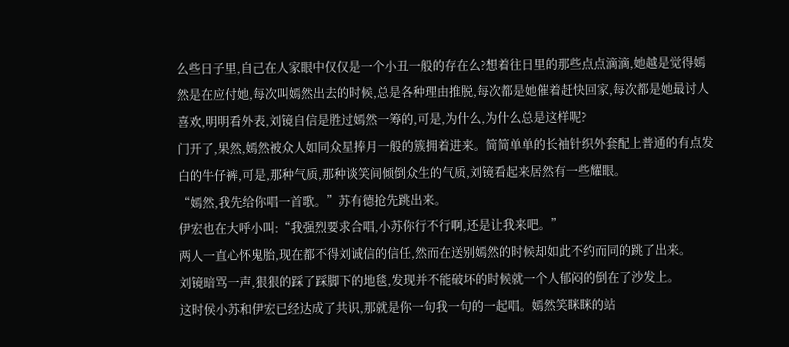么些日子里,自己在人家眼中仅仅是一个小丑一般的存在么?想着往日里的那些点点滴滴,她越是觉得嫣然是在应付她,每次叫嫣然出去的时候,总是各种理由推脱,每次都是她催着赶快回家,每次都是她最讨人喜欢,明明看外表,刘镜自信是胜过嫣然一筹的,可是,为什么,为什么总是这样呢?
门开了,果然,嫣然被众人如同众星捧月一般的簇拥着进来。简简单单的长袖针织外套配上普通的有点发白的牛仔裤,可是,那种气质,那种谈笑间倾倒众生的气质,刘镜看起来居然有一些耀眼。
“嫣然,我先给你唱一首歌。”苏有德抢先跳出来。
伊宏也在大呼小叫:“我强烈要求合唱,小苏你行不行啊,还是让我来吧。”
两人一直心怀鬼胎,现在都不得刘诚信的信任,然而在送别嫣然的时候却如此不约而同的跳了出来。
刘镜暗骂一声,狠狠的踩了踩脚下的地毯,发现并不能破坏的时候就一个人郁闷的倒在了沙发上。
这时侯小苏和伊宏已经达成了共识,那就是你一句我一句的一起唱。嫣然笑眯眯的站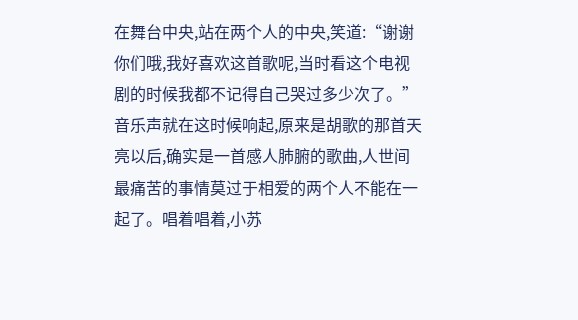在舞台中央,站在两个人的中央,笑道:“谢谢你们哦,我好喜欢这首歌呢,当时看这个电视剧的时候我都不记得自己哭过多少次了。”
音乐声就在这时候响起,原来是胡歌的那首天亮以后,确实是一首感人肺腑的歌曲,人世间最痛苦的事情莫过于相爱的两个人不能在一起了。唱着唱着,小苏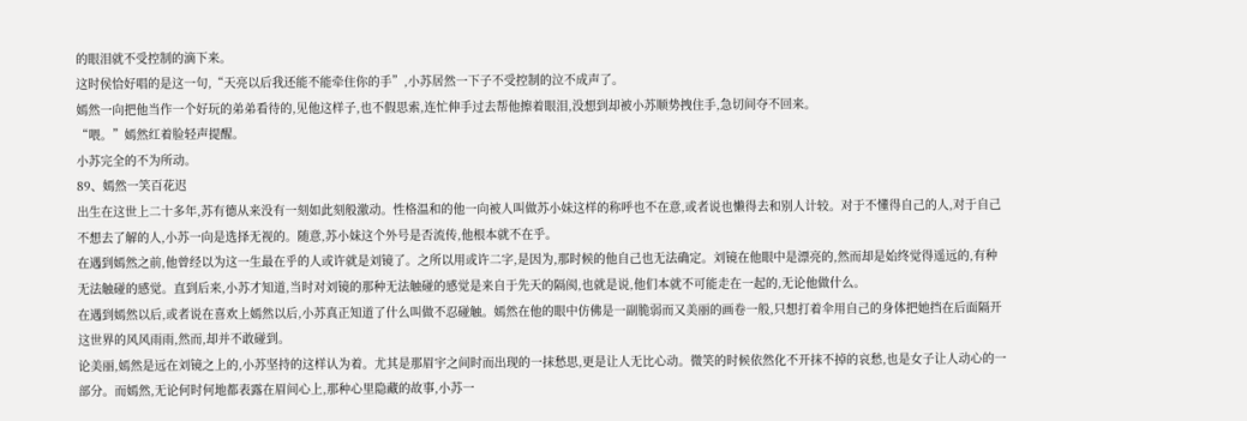的眼泪就不受控制的滴下来。
这时侯恰好唱的是这一句,“天亮以后我还能不能牵住你的手”,小苏居然一下子不受控制的泣不成声了。
嫣然一向把他当作一个好玩的弟弟看待的,见他这样子,也不假思索,连忙伸手过去帮他擦着眼泪,没想到却被小苏顺势拽住手,急切间夺不回来。
“喂。”嫣然红着脸轻声提醒。
小苏完全的不为所动。
89、嫣然一笑百花迟
出生在这世上二十多年,苏有德从来没有一刻如此刻般激动。性格温和的他一向被人叫做苏小妹这样的称呼也不在意,或者说也懒得去和别人计较。对于不懂得自己的人,对于自己不想去了解的人,小苏一向是选择无视的。随意,苏小妹这个外号是否流传,他根本就不在乎。
在遇到嫣然之前,他曾经以为这一生最在乎的人或许就是刘镜了。之所以用或许二字,是因为,那时候的他自己也无法确定。刘镜在他眼中是漂亮的,然而却是始终觉得遥远的,有种无法触碰的感觉。直到后来,小苏才知道,当时对刘镜的那种无法触碰的感觉是来自于先天的隔阂,也就是说,他们本就不可能走在一起的,无论他做什么。
在遇到嫣然以后,或者说在喜欢上嫣然以后,小苏真正知道了什么叫做不忍碰触。嫣然在他的眼中仿佛是一副脆弱而又美丽的画卷一般,只想打着伞用自己的身体把她挡在后面隔开这世界的风风雨雨,然而,却并不敢碰到。
论美丽,嫣然是远在刘镜之上的,小苏坚持的这样认为着。尤其是那眉宇之间时而出现的一抹愁思,更是让人无比心动。微笑的时候依然化不开抹不掉的哀愁,也是女子让人动心的一部分。而嫣然,无论何时何地都表露在眉间心上,那种心里隐藏的故事,小苏一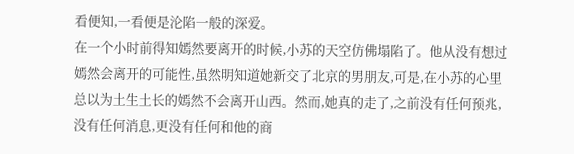看便知,一看便是沦陷一般的深爱。
在一个小时前得知嫣然要离开的时候,小苏的天空仿佛塌陷了。他从没有想过嫣然会离开的可能性,虽然明知道她新交了北京的男朋友,可是,在小苏的心里总以为土生土长的嫣然不会离开山西。然而,她真的走了,之前没有任何预兆,没有任何消息,更没有任何和他的商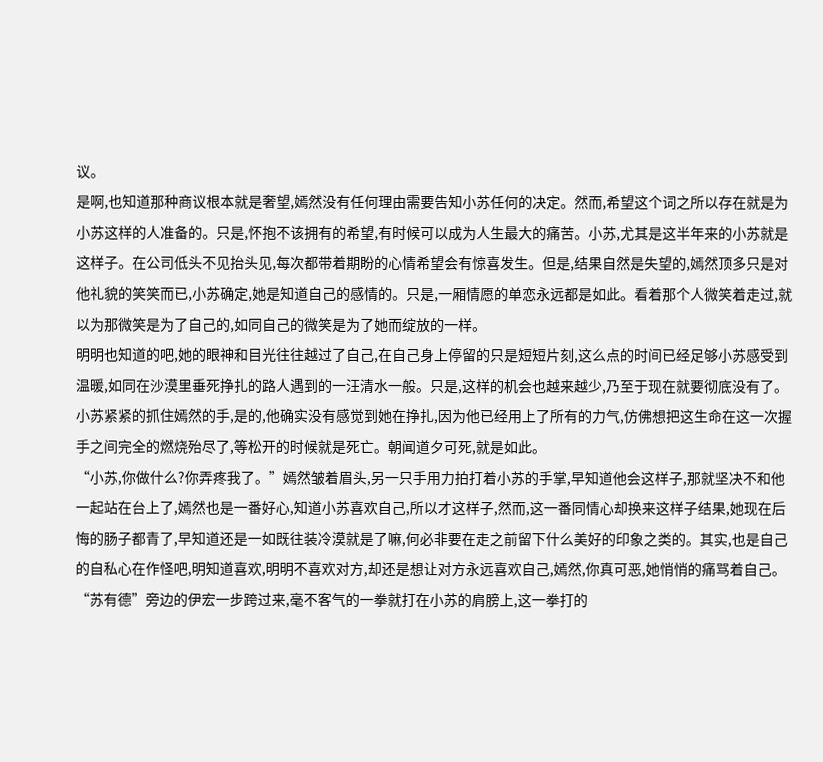议。
是啊,也知道那种商议根本就是奢望,嫣然没有任何理由需要告知小苏任何的决定。然而,希望这个词之所以存在就是为小苏这样的人准备的。只是,怀抱不该拥有的希望,有时候可以成为人生最大的痛苦。小苏,尤其是这半年来的小苏就是这样子。在公司低头不见抬头见,每次都带着期盼的心情希望会有惊喜发生。但是,结果自然是失望的,嫣然顶多只是对他礼貌的笑笑而已,小苏确定,她是知道自己的感情的。只是,一厢情愿的单恋永远都是如此。看着那个人微笑着走过,就以为那微笑是为了自己的,如同自己的微笑是为了她而绽放的一样。
明明也知道的吧,她的眼神和目光往往越过了自己,在自己身上停留的只是短短片刻,这么点的时间已经足够小苏感受到温暖,如同在沙漠里垂死挣扎的路人遇到的一汪清水一般。只是,这样的机会也越来越少,乃至于现在就要彻底没有了。
小苏紧紧的抓住嫣然的手,是的,他确实没有感觉到她在挣扎,因为他已经用上了所有的力气,仿佛想把这生命在这一次握手之间完全的燃烧殆尽了,等松开的时候就是死亡。朝闻道夕可死,就是如此。
“小苏,你做什么?你弄疼我了。”嫣然皱着眉头,另一只手用力拍打着小苏的手掌,早知道他会这样子,那就坚决不和他一起站在台上了,嫣然也是一番好心,知道小苏喜欢自己,所以才这样子,然而,这一番同情心却换来这样子结果,她现在后悔的肠子都青了,早知道还是一如既往装冷漠就是了嘛,何必非要在走之前留下什么美好的印象之类的。其实,也是自己的自私心在作怪吧,明知道喜欢,明明不喜欢对方,却还是想让对方永远喜欢自己,嫣然,你真可恶,她悄悄的痛骂着自己。
“苏有德”旁边的伊宏一步跨过来,毫不客气的一拳就打在小苏的肩膀上,这一拳打的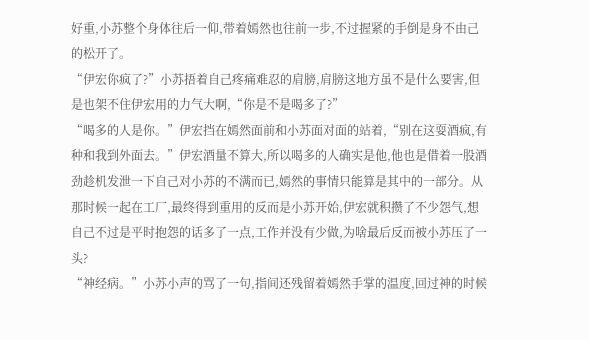好重,小苏整个身体往后一仰,带着嫣然也往前一步,不过握紧的手倒是身不由己的松开了。
“伊宏你疯了?”小苏捂着自己疼痛难忍的肩膀,肩膀这地方虽不是什么要害,但是也架不住伊宏用的力气大啊,“你是不是喝多了?”
“喝多的人是你。”伊宏挡在嫣然面前和小苏面对面的站着,“别在这耍酒疯,有种和我到外面去。”伊宏酒量不算大,所以喝多的人确实是他,他也是借着一股酒劲趁机发泄一下自己对小苏的不满而已,嫣然的事情只能算是其中的一部分。从那时候一起在工厂,最终得到重用的反而是小苏开始,伊宏就积攒了不少怨气,想自己不过是平时抱怨的话多了一点,工作并没有少做,为啥最后反而被小苏压了一头?
“神经病。”小苏小声的骂了一句,指间还残留着嫣然手掌的温度,回过神的时候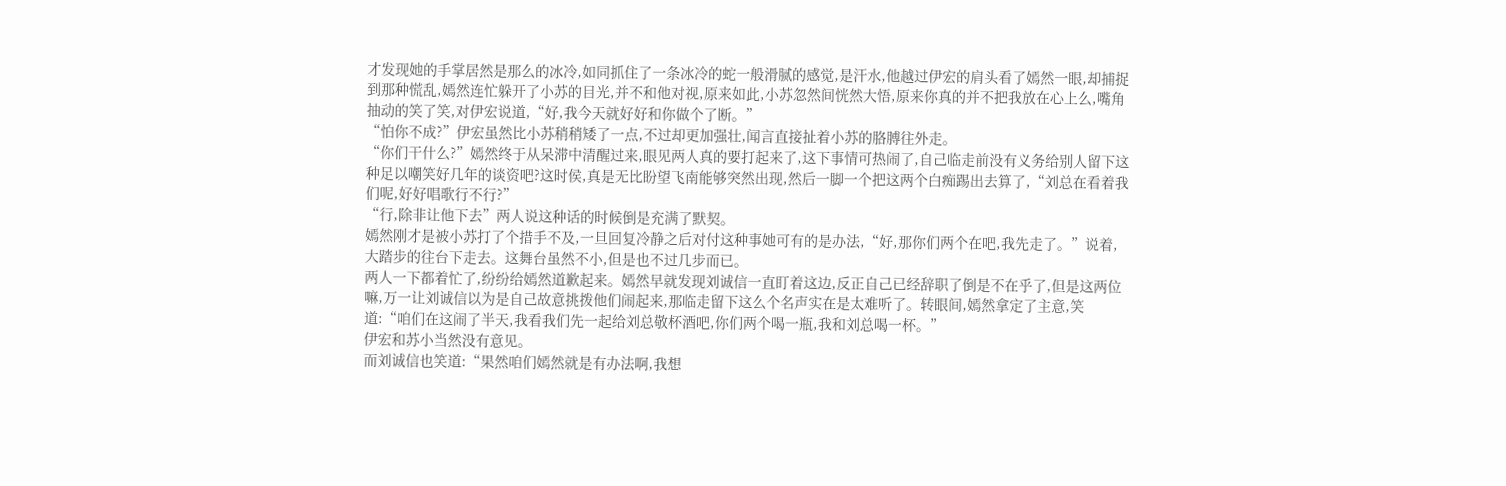才发现她的手掌居然是那么的冰冷,如同抓住了一条冰冷的蛇一般滑腻的感觉,是汗水,他越过伊宏的肩头看了嫣然一眼,却捕捉到那种慌乱,嫣然连忙躲开了小苏的目光,并不和他对视,原来如此,小苏忽然间恍然大悟,原来你真的并不把我放在心上么,嘴角抽动的笑了笑,对伊宏说道,“好,我今天就好好和你做个了断。”
“怕你不成?”伊宏虽然比小苏稍稍矮了一点,不过却更加强壮,闻言直接扯着小苏的胳膊往外走。
“你们干什么?”嫣然终于从呆滞中清醒过来,眼见两人真的要打起来了,这下事情可热闹了,自己临走前没有义务给别人留下这种足以嘲笑好几年的谈资吧?这时侯,真是无比盼望飞南能够突然出现,然后一脚一个把这两个白痴踢出去算了,“刘总在看着我们呢,好好唱歌行不行?”
“行,除非让他下去”两人说这种话的时候倒是充满了默契。
嫣然刚才是被小苏打了个措手不及,一旦回复冷静之后对付这种事她可有的是办法,“好,那你们两个在吧,我先走了。”说着,大踏步的往台下走去。这舞台虽然不小,但是也不过几步而已。
两人一下都着忙了,纷纷给嫣然道歉起来。嫣然早就发现刘诚信一直盯着这边,反正自己已经辞职了倒是不在乎了,但是这两位嘛,万一让刘诚信以为是自己故意挑拨他们闹起来,那临走留下这么个名声实在是太难听了。转眼间,嫣然拿定了主意,笑道:“咱们在这闹了半天,我看我们先一起给刘总敬杯酒吧,你们两个喝一瓶,我和刘总喝一杯。”
伊宏和苏小当然没有意见。
而刘诚信也笑道:“果然咱们嫣然就是有办法啊,我想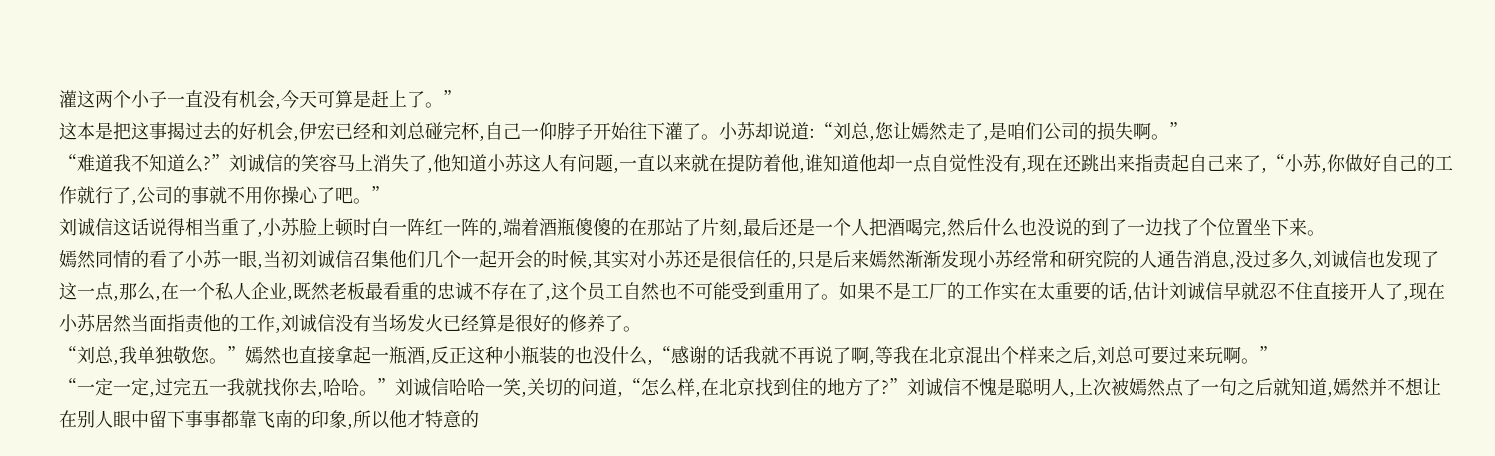灌这两个小子一直没有机会,今天可算是赶上了。”
这本是把这事揭过去的好机会,伊宏已经和刘总碰完杯,自己一仰脖子开始往下灌了。小苏却说道:“刘总,您让嫣然走了,是咱们公司的损失啊。”
“难道我不知道么?”刘诚信的笑容马上消失了,他知道小苏这人有问题,一直以来就在提防着他,谁知道他却一点自觉性没有,现在还跳出来指责起自己来了,“小苏,你做好自己的工作就行了,公司的事就不用你操心了吧。”
刘诚信这话说得相当重了,小苏脸上顿时白一阵红一阵的,端着酒瓶傻傻的在那站了片刻,最后还是一个人把酒喝完,然后什么也没说的到了一边找了个位置坐下来。
嫣然同情的看了小苏一眼,当初刘诚信召集他们几个一起开会的时候,其实对小苏还是很信任的,只是后来嫣然渐渐发现小苏经常和研究院的人通告消息,没过多久,刘诚信也发现了这一点,那么,在一个私人企业,既然老板最看重的忠诚不存在了,这个员工自然也不可能受到重用了。如果不是工厂的工作实在太重要的话,估计刘诚信早就忍不住直接开人了,现在小苏居然当面指责他的工作,刘诚信没有当场发火已经算是很好的修养了。
“刘总,我单独敬您。”嫣然也直接拿起一瓶酒,反正这种小瓶装的也没什么,“感谢的话我就不再说了啊,等我在北京混出个样来之后,刘总可要过来玩啊。”
“一定一定,过完五一我就找你去,哈哈。”刘诚信哈哈一笑,关切的问道,“怎么样,在北京找到住的地方了?”刘诚信不愧是聪明人,上次被嫣然点了一句之后就知道,嫣然并不想让在别人眼中留下事事都靠飞南的印象,所以他才特意的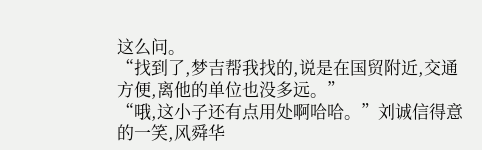这么问。
“找到了,梦吉帮我找的,说是在国贸附近,交通方便,离他的单位也没多远。”
“哦,这小子还有点用处啊哈哈。”刘诚信得意的一笑,风舜华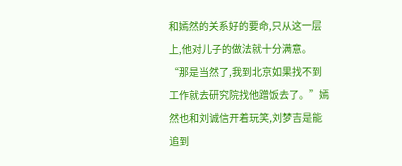和嫣然的关系好的要命,只从这一层上,他对儿子的做法就十分满意。
“那是当然了,我到北京如果找不到工作就去研究院找他蹭饭去了。”嫣然也和刘诚信开着玩笑,刘梦吉是能追到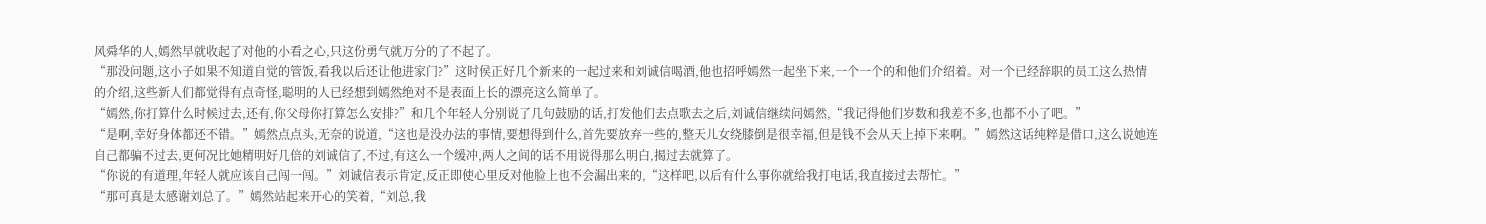风舜华的人,嫣然早就收起了对他的小看之心,只这份勇气就万分的了不起了。
“那没问题,这小子如果不知道自觉的管饭,看我以后还让他进家门?”这时侯正好几个新来的一起过来和刘诚信喝酒,他也招呼嫣然一起坐下来,一个一个的和他们介绍着。对一个已经辞职的员工这么热情的介绍,这些新人们都觉得有点奇怪,聪明的人已经想到嫣然绝对不是表面上长的漂亮这么简单了。
“嫣然,你打算什么时候过去,还有,你父母你打算怎么安排?”和几个年轻人分别说了几句鼓励的话,打发他们去点歌去之后,刘诚信继续问嫣然,“我记得他们岁数和我差不多,也都不小了吧。”
“是啊,幸好身体都还不错。”嫣然点点头,无奈的说道,“这也是没办法的事情,要想得到什么,首先要放弃一些的,整天儿女绕膝倒是很幸福,但是钱不会从天上掉下来啊。”嫣然这话纯粹是借口,这么说她连自己都骗不过去,更何况比她精明好几倍的刘诚信了,不过,有这么一个缓冲,两人之间的话不用说得那么明白,揭过去就算了。
“你说的有道理,年轻人就应该自己闯一闯。”刘诚信表示肯定,反正即使心里反对他脸上也不会漏出来的,“这样吧,以后有什么事你就给我打电话,我直接过去帮忙。”
“那可真是太感谢刘总了。”嫣然站起来开心的笑着,“刘总,我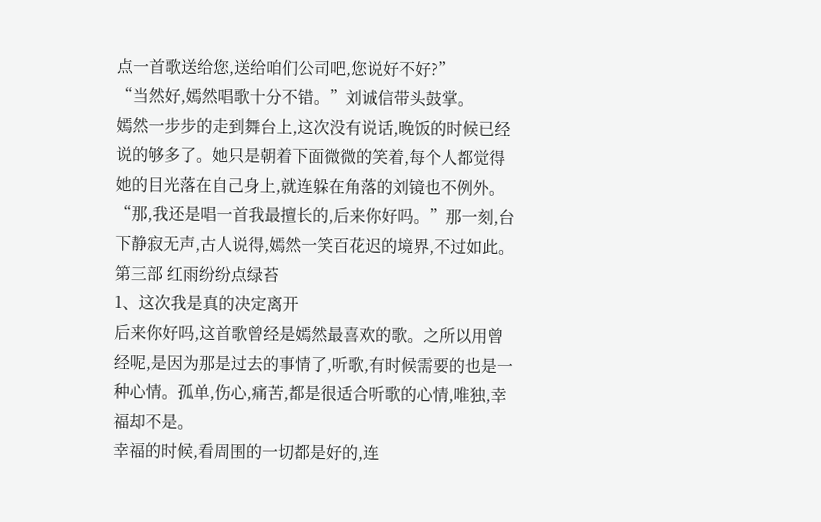点一首歌送给您,送给咱们公司吧,您说好不好?”
“当然好,嫣然唱歌十分不错。”刘诚信带头鼓掌。
嫣然一步步的走到舞台上,这次没有说话,晚饭的时候已经说的够多了。她只是朝着下面微微的笑着,每个人都觉得她的目光落在自己身上,就连躲在角落的刘镜也不例外。
“那,我还是唱一首我最擅长的,后来你好吗。”那一刻,台下静寂无声,古人说得,嫣然一笑百花迟的境界,不过如此。
第三部 红雨纷纷点绿苔
1、这次我是真的决定离开
后来你好吗,这首歌曾经是嫣然最喜欢的歌。之所以用曾经呢,是因为那是过去的事情了,听歌,有时候需要的也是一种心情。孤单,伤心,痛苦,都是很适合听歌的心情,唯独,幸福却不是。
幸福的时候,看周围的一切都是好的,连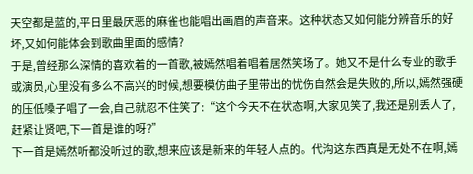天空都是蓝的,平日里最厌恶的麻雀也能唱出画眉的声音来。这种状态又如何能分辨音乐的好坏,又如何能体会到歌曲里面的感情?
于是,曾经那么深情的喜欢着的一首歌,被嫣然唱着唱着居然笑场了。她又不是什么专业的歌手或演员,心里没有多么不高兴的时候,想要模仿曲子里带出的忧伤自然会是失败的,所以,嫣然强硬的压低嗓子唱了一会,自己就忍不住笑了:“这个今天不在状态啊,大家见笑了,我还是别丢人了,赶紧让贤吧,下一首是谁的呀?”
下一首是嫣然听都没听过的歌,想来应该是新来的年轻人点的。代沟这东西真是无处不在啊,嫣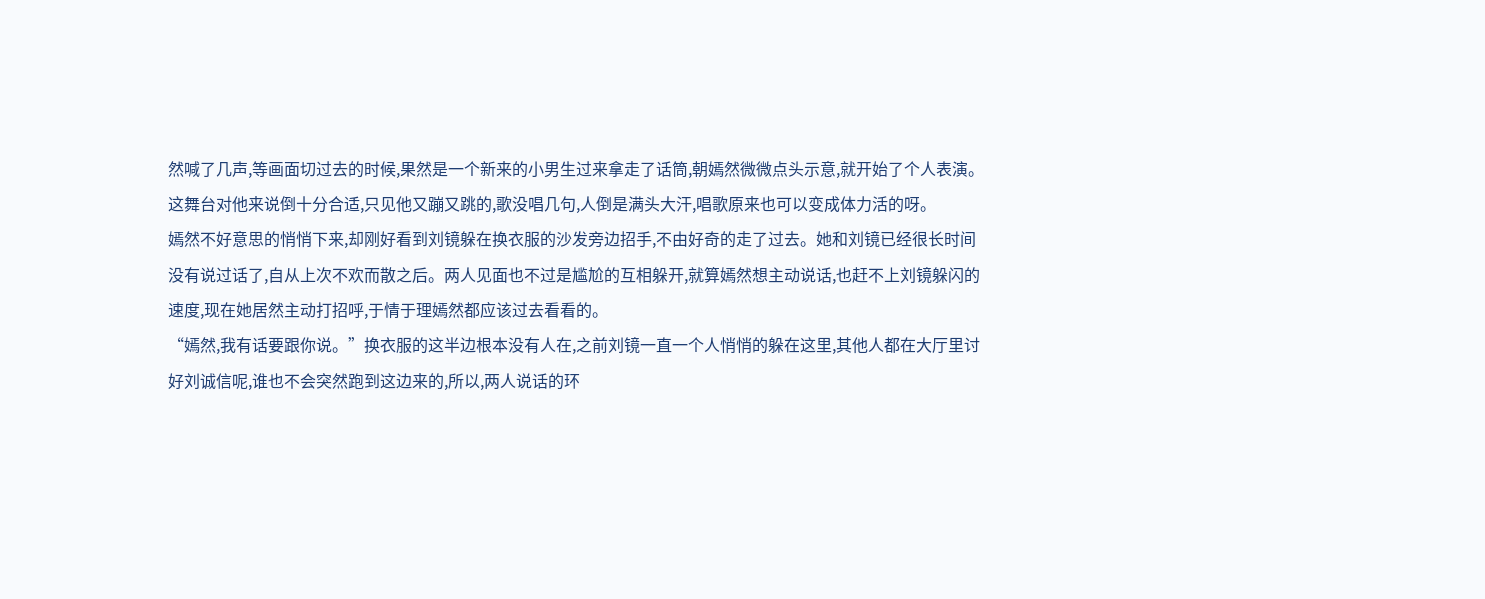然喊了几声,等画面切过去的时候,果然是一个新来的小男生过来拿走了话筒,朝嫣然微微点头示意,就开始了个人表演。
这舞台对他来说倒十分合适,只见他又蹦又跳的,歌没唱几句,人倒是满头大汗,唱歌原来也可以变成体力活的呀。
嫣然不好意思的悄悄下来,却刚好看到刘镜躲在换衣服的沙发旁边招手,不由好奇的走了过去。她和刘镜已经很长时间没有说过话了,自从上次不欢而散之后。两人见面也不过是尴尬的互相躲开,就算嫣然想主动说话,也赶不上刘镜躲闪的速度,现在她居然主动打招呼,于情于理嫣然都应该过去看看的。
“嫣然,我有话要跟你说。”换衣服的这半边根本没有人在,之前刘镜一直一个人悄悄的躲在这里,其他人都在大厅里讨好刘诚信呢,谁也不会突然跑到这边来的,所以,两人说话的环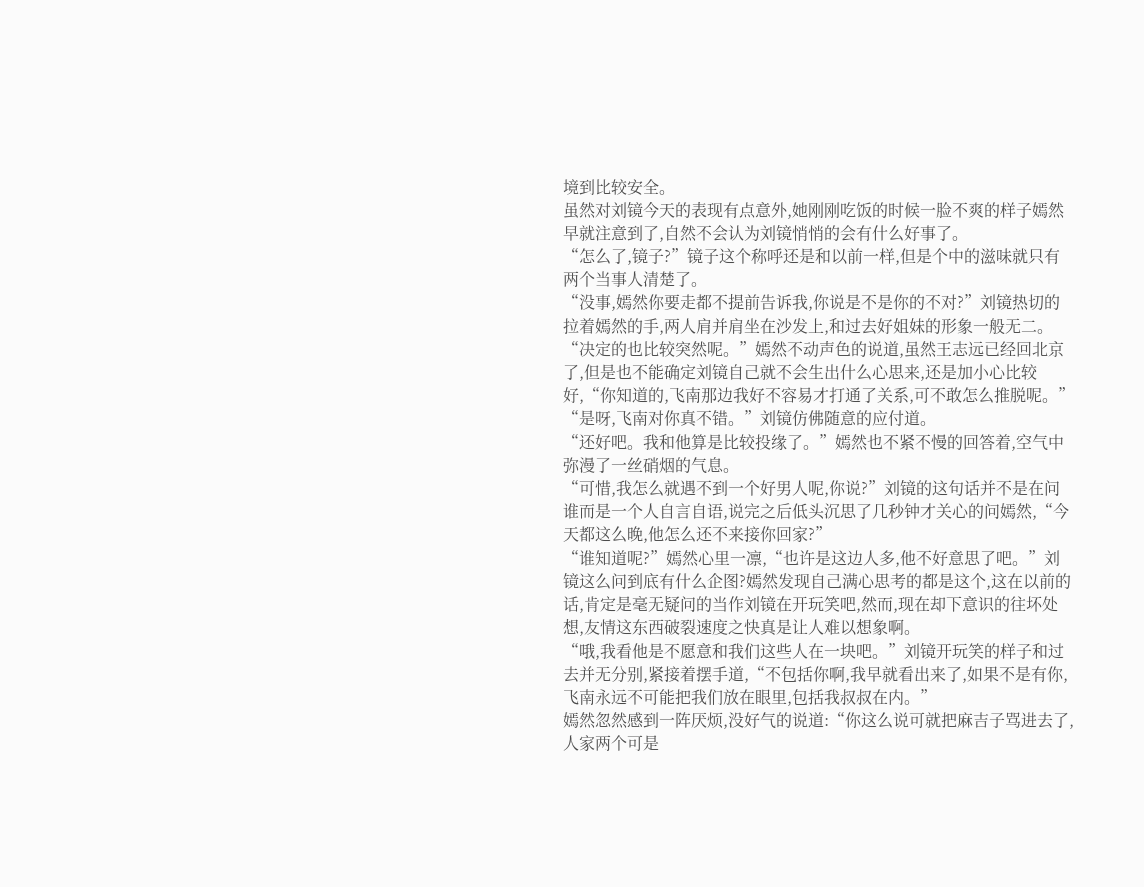境到比较安全。
虽然对刘镜今天的表现有点意外,她刚刚吃饭的时候一脸不爽的样子嫣然早就注意到了,自然不会认为刘镜悄悄的会有什么好事了。
“怎么了,镜子?”镜子这个称呼还是和以前一样,但是个中的滋味就只有两个当事人清楚了。
“没事,嫣然你要走都不提前告诉我,你说是不是你的不对?”刘镜热切的拉着嫣然的手,两人肩并肩坐在沙发上,和过去好姐妹的形象一般无二。
“决定的也比较突然呢。”嫣然不动声色的说道,虽然王志远已经回北京了,但是也不能确定刘镜自己就不会生出什么心思来,还是加小心比较好,“你知道的,飞南那边我好不容易才打通了关系,可不敢怎么推脱呢。”
“是呀,飞南对你真不错。”刘镜仿佛随意的应付道。
“还好吧。我和他算是比较投缘了。”嫣然也不紧不慢的回答着,空气中弥漫了一丝硝烟的气息。
“可惜,我怎么就遇不到一个好男人呢,你说?”刘镜的这句话并不是在问谁而是一个人自言自语,说完之后低头沉思了几秒钟才关心的问嫣然,“今天都这么晚,他怎么还不来接你回家?”
“谁知道呢?”嫣然心里一凛,“也许是这边人多,他不好意思了吧。”刘镜这么问到底有什么企图?嫣然发现自己满心思考的都是这个,这在以前的话,肯定是毫无疑问的当作刘镜在开玩笑吧,然而,现在却下意识的往坏处想,友情这东西破裂速度之快真是让人难以想象啊。
“哦,我看他是不愿意和我们这些人在一块吧。”刘镜开玩笑的样子和过去并无分别,紧接着摆手道,“不包括你啊,我早就看出来了,如果不是有你,飞南永远不可能把我们放在眼里,包括我叔叔在内。”
嫣然忽然感到一阵厌烦,没好气的说道:“你这么说可就把麻吉子骂进去了,人家两个可是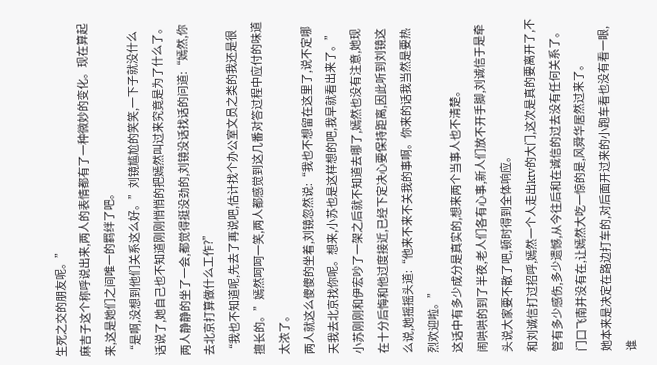生死之交的朋友呢。”
麻吉子这个称呼说出来,两人的表情都有了一种微妙的变化。现在算起来,这是她们之间唯一的羁绊了吧。
“是啊,没想到他们关系这么好。”刘镜尴尬的笑笑,一下子就没什么话说了,她自己也不知道刚刚悄悄的把嫣然叫过来究竟是为了什么了。
两人静静的坐了一会,都觉得挺没劲的,刘镜没话找话的问道:“嫣然,你去北京打算做什么工作?”
“我也不知道呢,先去了再说吧,估计找个办公室文员之类的我还是很擅长的。”嫣然呵呵一笑,两人都感觉到这几番对答过程中应付的味道太浓了。
两人就这么傻傻的坐着,刘镜忽然说:“我也不想留在这里了,说不定哪天我去北京找你呢。想来,小苏也是这样想的吧,我早就看出来了。”
小苏刚刚和伊宏吵了一架之后就不知道去哪了,嫣然也没有注意,她现在十分后悔和他过度接近,已经下定决心要保持距离,因此听到刘镜这么说,她摇摇头道:“他来不来不关我的事啊。你来的话我当然是要热烈欢迎啦。”
这话中有多少成分是真实的,想来两个当事人也不清楚。
闹哄哄的到了半夜,老人们各有心事,新人们放不开手脚,刘诚信于是牵头说大家要不散了吧,顿时得到全体响应。
和刘诚信打过招呼,嫣然一个人走出ktv的大门,这次是真的要离开了,不管有多少感伤,多少遗憾,从今往后和在诚信的过去没有任何关系了。
门口飞南并没有在,让嫣然大吃一惊的是,风舜华居然过来了。
她本来是决定在路边打车的,对后面开过来的小跑车看也没有看一眼,谁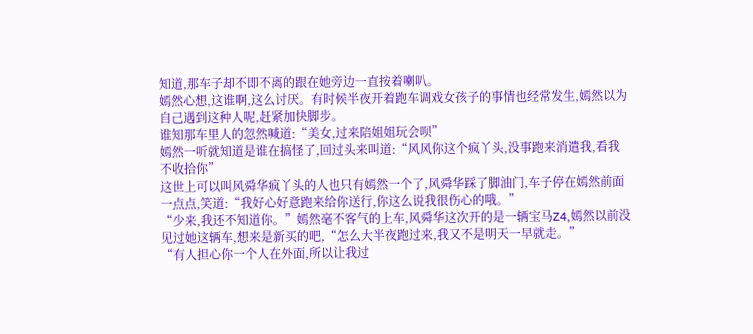知道,那车子却不即不离的跟在她旁边一直按着喇叭。
嫣然心想,这谁啊,这么讨厌。有时候半夜开着跑车调戏女孩子的事情也经常发生,嫣然以为自己遇到这种人呢,赶紧加快脚步。
谁知那车里人的忽然喊道:“美女,过来陪姐姐玩会呗”
嫣然一听就知道是谁在搞怪了,回过头来叫道:“风风你这个疯丫头,没事跑来消遣我,看我不收拾你”
这世上可以叫风舜华疯丫头的人也只有嫣然一个了,风舜华踩了脚油门,车子停在嫣然前面一点点,笑道:“我好心好意跑来给你送行,你这么说我很伤心的哦。”
“少来,我还不知道你。”嫣然毫不客气的上车,风舜华这次开的是一辆宝马Z4,嫣然以前没见过她这辆车,想来是新买的吧,“怎么大半夜跑过来,我又不是明天一早就走。”
“有人担心你一个人在外面,所以让我过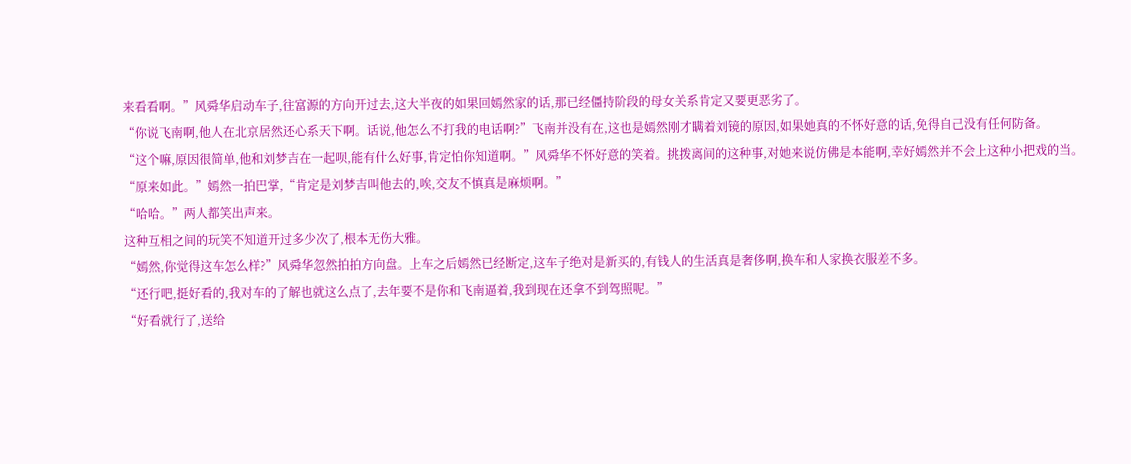来看看啊。”风舜华启动车子,往富源的方向开过去,这大半夜的如果回嫣然家的话,那已经僵持阶段的母女关系肯定又要更恶劣了。
“你说飞南啊,他人在北京居然还心系天下啊。话说,他怎么不打我的电话啊?”飞南并没有在,这也是嫣然刚才瞒着刘镜的原因,如果她真的不怀好意的话,免得自己没有任何防备。
“这个嘛,原因很简单,他和刘梦吉在一起呗,能有什么好事,肯定怕你知道啊。”风舜华不怀好意的笑着。挑拨离间的这种事,对她来说仿佛是本能啊,幸好嫣然并不会上这种小把戏的当。
“原来如此。”嫣然一拍巴掌,“肯定是刘梦吉叫他去的,唉,交友不慎真是麻烦啊。”
“哈哈。”两人都笑出声来。
这种互相之间的玩笑不知道开过多少次了,根本无伤大雅。
“嫣然,你觉得这车怎么样?”风舜华忽然拍拍方向盘。上车之后嫣然已经断定,这车子绝对是新买的,有钱人的生活真是奢侈啊,换车和人家换衣服差不多。
“还行吧,挺好看的,我对车的了解也就这么点了,去年要不是你和飞南逼着,我到现在还拿不到驾照呢。”
“好看就行了,送给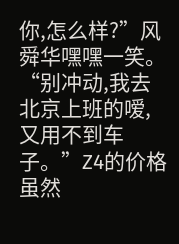你,怎么样?”风舜华嘿嘿一笑。
“别冲动,我去北京上班的嗳,又用不到车子。”Z4的价格虽然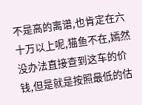不是高的离谱,也肯定在六十万以上呢,猫鱼不在,嫣然没办法直接查到这车的价钱,但是就是按照最低的估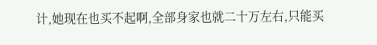计,她现在也买不起啊,全部身家也就二十万左右,只能买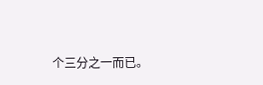个三分之一而已。